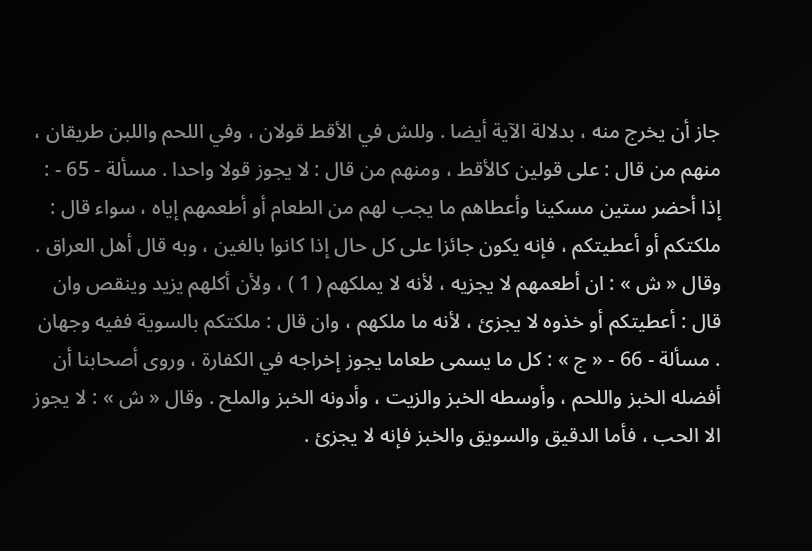جاز أن يخرج منه ، بدلالة الآية أيضا . وللش في الأقط قولان ، وفي اللحم واللبن طريقان ، منهم من قال : على قولين كالأقط ، ومنهم من قال : لا يجوز قولا واحدا . مسألة - 65 - : إذا أحضر ستين مسكينا وأعطاهم ما يجب لهم من الطعام أو أطعمهم إياه ، سواء قال : ملكتكم أو أعطيتكم ، فإنه يكون جائزا على كل حال إذا كانوا بالغين ، وبه قال أهل العراق . وقال « ش » : ان أطعمهم لا يجزيه ، لأنه لا يملكهم ( 1 ) ، ولأن أكلهم يزيد وينقص وان قال : أعطيتكم أو خذوه لا يجزئ ، لأنه ما ملكهم ، وان قال : ملكتكم بالسوية ففيه وجهان . مسألة - 66 - « ج » : كل ما يسمى طعاما يجوز إخراجه في الكفارة ، وروى أصحابنا أن أفضله الخبز واللحم ، وأوسطه الخبز والزيت ، وأدونه الخبز والملح . وقال « ش » : لا يجوز الا الحب ، فأما الدقيق والسويق والخبز فإنه لا يجزئ .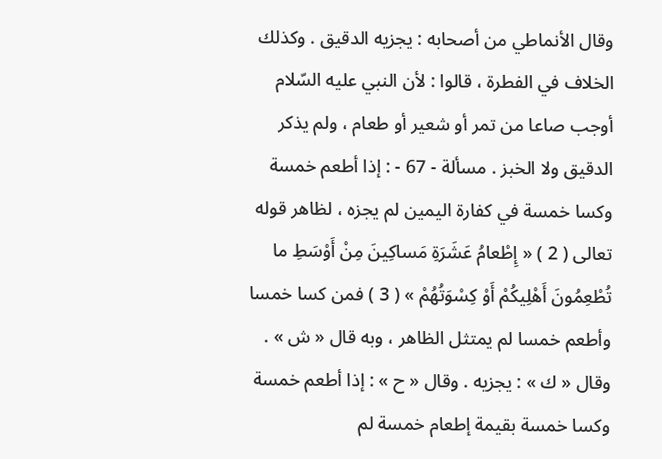وقال الأنماطي من أصحابه : يجزيه الدقيق . وكذلك الخلاف في الفطرة ، قالوا : لأن النبي عليه السّلام أوجب صاعا من تمر أو شعير أو طعام ، ولم يذكر الدقيق ولا الخبز . مسألة - 67 - : إذا أطعم خمسة وكسا خمسة في كفارة اليمين لم يجزه ، لظاهر قوله تعالى ( 2 ) « إِطْعامُ عَشَرَةِ مَساكِينَ مِنْ أَوْسَطِ ما تُطْعِمُونَ أَهْلِيكُمْ أَوْ كِسْوَتُهُمْ » ( 3 ) فمن كسا خمسا وأطعم خمسا لم يمتثل الظاهر ، وبه قال « ش » . وقال « ك » : يجزيه . وقال « ح » : إذا أطعم خمسة وكسا خمسة بقيمة إطعام خمسة لم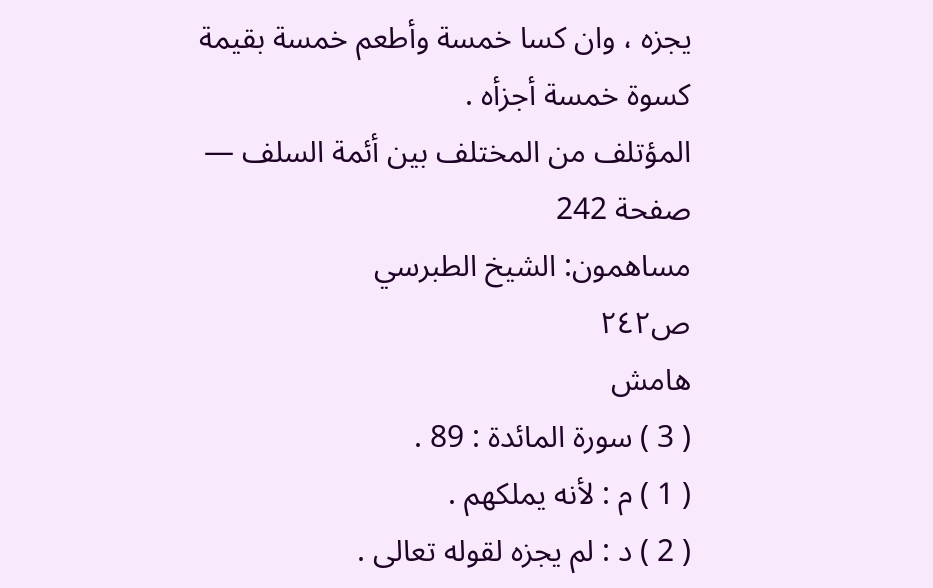يجزه ، وان كسا خمسة وأطعم خمسة بقيمة كسوة خمسة أجزأه .
المؤتلف من المختلف بين أئمة السلف — صفحة 242
مساهمون: الشيخ الطبرسي
ص٢٤٢
هامش
( 3 ) سورة المائدة : 89 .
( 1 ) م : لأنه يملكهم .
( 2 ) د : لم يجزه لقوله تعالى .